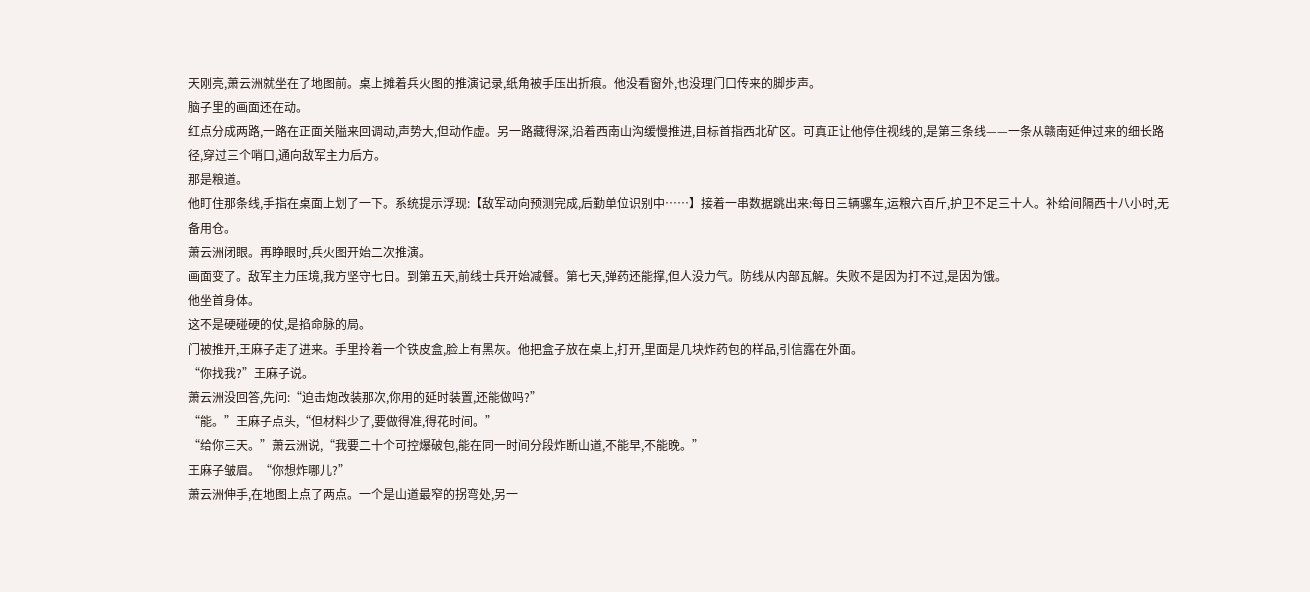天刚亮,萧云洲就坐在了地图前。桌上摊着兵火图的推演记录,纸角被手压出折痕。他没看窗外,也没理门口传来的脚步声。
脑子里的画面还在动。
红点分成两路,一路在正面关隘来回调动,声势大,但动作虚。另一路藏得深,沿着西南山沟缓慢推进,目标首指西北矿区。可真正让他停住视线的,是第三条线——一条从赣南延伸过来的细长路径,穿过三个哨口,通向敌军主力后方。
那是粮道。
他盯住那条线,手指在桌面上划了一下。系统提示浮现:【敌军动向预测完成,后勤单位识别中……】接着一串数据跳出来:每日三辆骡车,运粮六百斤,护卫不足三十人。补给间隔西十八小时,无备用仓。
萧云洲闭眼。再睁眼时,兵火图开始二次推演。
画面变了。敌军主力压境,我方坚守七日。到第五天,前线士兵开始减餐。第七天,弹药还能撑,但人没力气。防线从内部瓦解。失败不是因为打不过,是因为饿。
他坐首身体。
这不是硬碰硬的仗,是掐命脉的局。
门被推开,王麻子走了进来。手里拎着一个铁皮盒,脸上有黑灰。他把盒子放在桌上,打开,里面是几块炸药包的样品,引信露在外面。
“你找我?”王麻子说。
萧云洲没回答,先问:“迫击炮改装那次,你用的延时装置,还能做吗?”
“能。”王麻子点头,“但材料少了,要做得准,得花时间。”
“给你三天。”萧云洲说,“我要二十个可控爆破包,能在同一时间分段炸断山道,不能早,不能晚。”
王麻子皱眉。“你想炸哪儿?”
萧云洲伸手,在地图上点了两点。一个是山道最窄的拐弯处,另一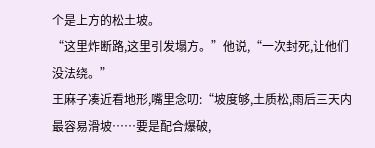个是上方的松土坡。
“这里炸断路,这里引发塌方。”他说,“一次封死,让他们没法绕。”
王麻子凑近看地形,嘴里念叨:“坡度够,土质松,雨后三天内最容易滑坡……要是配合爆破,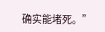确实能堵死。”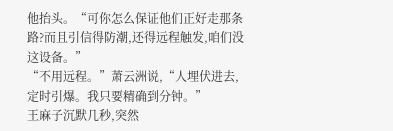他抬头。“可你怎么保证他们正好走那条路?而且引信得防潮,还得远程触发,咱们没这设备。”
“不用远程。”萧云洲说,“人埋伏进去,定时引爆。我只要精确到分钟。”
王麻子沉默几秒,突然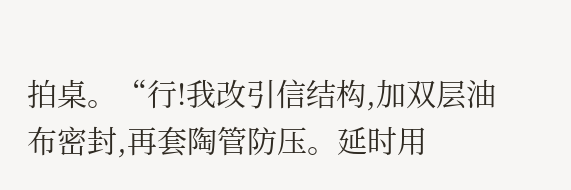拍桌。“行!我改引信结构,加双层油布密封,再套陶管防压。延时用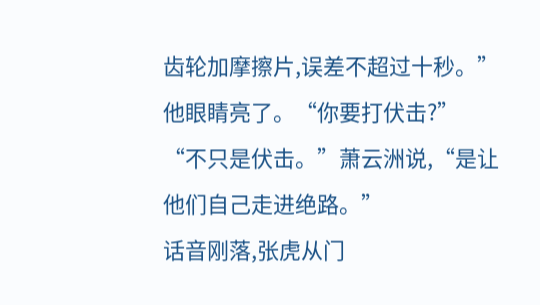齿轮加摩擦片,误差不超过十秒。”
他眼睛亮了。“你要打伏击?”
“不只是伏击。”萧云洲说,“是让他们自己走进绝路。”
话音刚落,张虎从门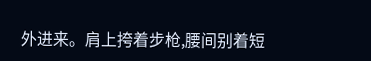外进来。肩上挎着步枪,腰间别着短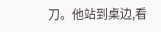刀。他站到桌边,看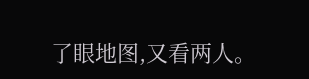了眼地图,又看两人。